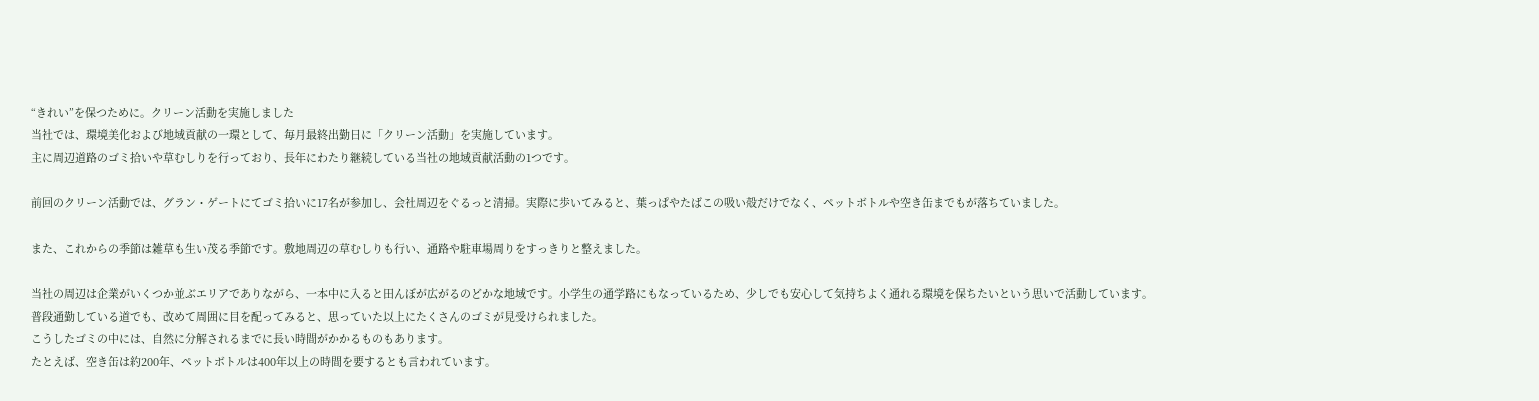“きれい”を保つために。クリーン活動を実施しました
当社では、環境美化および地域貢献の一環として、毎月最終出勤日に「クリーン活動」を実施しています。
主に周辺道路のゴミ拾いや草むしりを行っており、長年にわたり継続している当社の地域貢献活動の1つです。

前回のクリーン活動では、グラン・ゲートにてゴミ拾いに17名が参加し、会社周辺をぐるっと清掃。実際に歩いてみると、葉っぱやたばこの吸い殻だけでなく、ペットボトルや空き缶までもが落ちていました。

また、これからの季節は雑草も生い茂る季節です。敷地周辺の草むしりも行い、通路や駐車場周りをすっきりと整えました。

当社の周辺は企業がいくつか並ぶエリアでありながら、一本中に入ると田んぼが広がるのどかな地域です。小学生の通学路にもなっているため、少しでも安心して気持ちよく通れる環境を保ちたいという思いで活動しています。
普段通勤している道でも、改めて周囲に目を配ってみると、思っていた以上にたくさんのゴミが見受けられました。
こうしたゴミの中には、自然に分解されるまでに長い時間がかかるものもあります。
たとえば、空き缶は約200年、ペットボトルは400年以上の時間を要するとも言われています。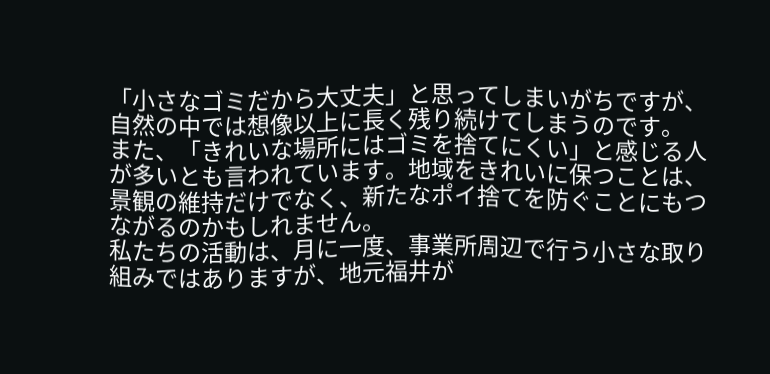「小さなゴミだから大丈夫」と思ってしまいがちですが、自然の中では想像以上に長く残り続けてしまうのです。
また、「きれいな場所にはゴミを捨てにくい」と感じる人が多いとも言われています。地域をきれいに保つことは、景観の維持だけでなく、新たなポイ捨てを防ぐことにもつながるのかもしれません。
私たちの活動は、月に一度、事業所周辺で行う小さな取り組みではありますが、地元福井が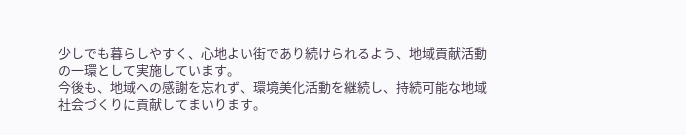少しでも暮らしやすく、心地よい街であり続けられるよう、地域貢献活動の一環として実施しています。
今後も、地域への感謝を忘れず、環境美化活動を継続し、持続可能な地域社会づくりに貢献してまいります。